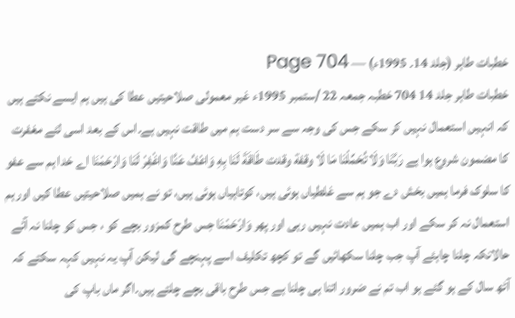خطبات طاہر (جلد 14۔ 1995ء) — Page 704
خطبات طاہر جلد 14 704 خطبہ جمعہ 22 /ستمبر 1995ء غیر معمولی صلاحیتیں عطا کی ہیں ہم ایسے نکتے ہیں کہ انہیں استعمال نہیں کر سکے جس کی وجہ سے سر دست ہم میں طاقت نہیں ہے۔اس کے بعد اسی لئے مغفرت کا مضمون شروع ہوا ہے رَبَّنَا وَلَا تُحَمِّلْنَا مَا لَا وقفة وقدت طَاقَةَ لَنَا بِهِ وَاعْفُ عَنَّا وَاغْفِرْ لَنَا وَارْحَمْنَا اے خدا ہم سے عفو کا سلوک فرما ہمیں بخش دے جو ہم سے غلطیاں ہوئی ہیں، کوتاہیاں ہوئی ہیں، تو نے ہمیں صلاحیتیں عطا کیں اور ہم استعمال نہ کر سکے اور اب ہمیں عادت نہیں رہی اور پھر وَارْحَمْنَا جس طرح کمزور بچے کو ، جس کو چلنا نہ آئے حالانکہ چلنا چاہئے آپ جب چلنا سکھائیں گے تو کچھ تکلیف اسے پہنچے گی لیکن آپ یہ نہیں کہہ سکتے کہ آٹھ سال کے ہو گئے ہو اب تم نے ضرور اتنا ہی چلنا ہے جس طرح باقی بچے چلتے ہیں۔اگر ماں باپ کی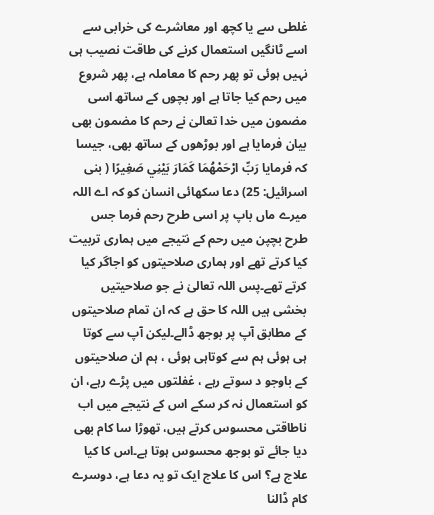غلطی سے یا کچھ اور معاشرے کی خرابی سے اسے ٹانگیں استعمال کرنے کی طاقت نصیب ہی نہیں ہوئی تو پھر رحم کا معاملہ ہے، پھر شروع میں رحم کیا جاتا ہے اور بچوں کے ساتھ اسی مضمون میں خدا تعالیٰ نے رحم کا مضمون بھی بیان فرمایا ہے اور بوڑھوں کے ساتھ بھی، جیسا کہ فرمایا رَبِّ ارْحَمْهُمَا كَمَارَ بَيْنِي صَغِيرًا ( بنی اسرائیل: 25) دعا سکھائی انسان کو کہ اے اللہ میرے ماں باپ پر اسی طرح رحم فرما جس طرح بچپن میں رحم کے نتیجے میں ہماری تربیت کیا کرتے تھے اور ہماری صلاحیتوں کو اجاگر کیا کرتے تھے۔پس اللہ تعالیٰ نے جو صلاحیتیں بخشی ہیں اللہ کا حق ہے کہ ان تمام صلاحیتوں کے مطابق آپ پر بوجھ ڈالے۔لیکن آپ سے کوتا ہی ہوئی ہم سے کوتاہی ہوئی ، ہم ان صلاحیتوں کے باوجو د سوتے رہے ، غفلتوں میں پڑے رہے، ان کو استعمال نہ کر سکے اس کے نتیجے میں اب ناطاقتی محسوس کرتے ہیں، تھوڑا سا کام بھی دیا جائے تو بوجھ محسوس ہوتا ہے۔اس کا کیا علاج ہے؟ اس کا علاج ایک تو یہ دعا ہے، دوسرے کام ڈالنا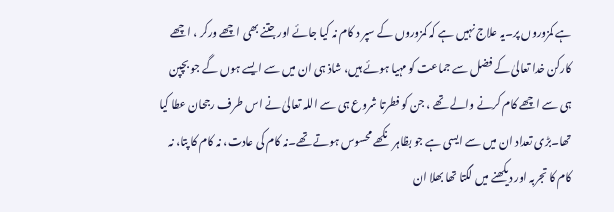ہے کمزوروں پر۔یہ علاج نہیں ہے کہ کمزوروں کے سپر د کام نہ کیا جائے اور جتنے بھی اچھے ورکر ، اچھے کارکن خدا تعالیٰ کے فضل سے جماعت کو مہیا ہوئے ہیں، شاذ ہی ان میں سے ایسے ہوں گے جو بچپن ہی سے اچھے کام کرنے والے تھے ، جن کو فطرتا شروع ہی سے اللہ تعالیٰ نے اس طرف رجحان عطا کیا تھا۔بڑی تعداد ان میں سے ایسی ہے جو بظاہر نکھے محسوس ہوتے تھے۔نہ کام کی عادت، نہ کام کا پتا، نہ کام کا تجربہ اور دیکھنے میں لگتا تھا بھلا ان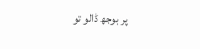پر بوجھ ڈالو تو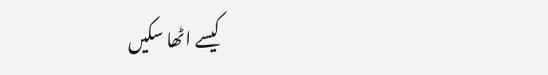کیسے اٹھا سکیں